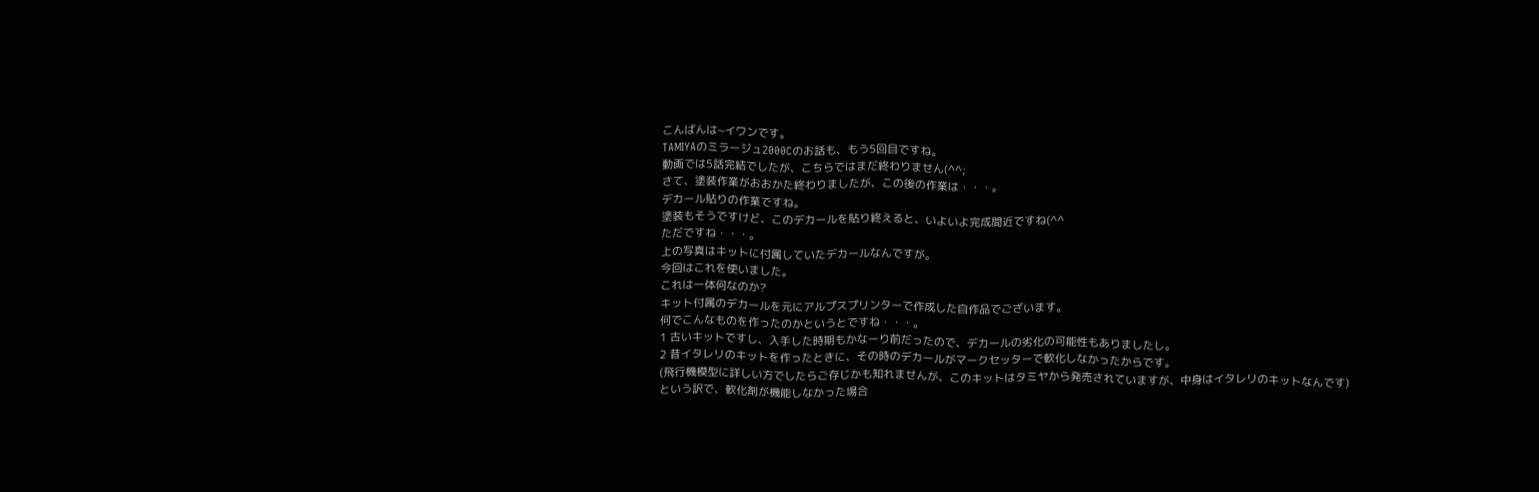こんばんは~イワンです。
TAMIYAのミラージュ2000Cのお話も、もう5回目ですね。
動画では5話完結でしたが、こちらではまだ終わりません(^^;
さて、塗装作業がおおかた終わりましたが、この後の作業は・・・。
デカール貼りの作業ですね。
塗装もそうですけど、このデカールを貼り終えると、いよいよ完成間近ですね(^^
ただですね・・・。
上の写真はキットに付属していたデカールなんですが。
今回はこれを使いました。
これは一体何なのか?
キット付属のデカールを元にアルプスプリンターで作成した自作品でございます。
何でこんなものを作ったのかというとですね・・・。
1 古いキットですし、入手した時期もかなーり前だったので、デカールの劣化の可能性もありましたし。
2 昔イタレリのキットを作ったときに、その時のデカールがマークセッターで軟化しなかったからです。
(飛行機模型に詳しい方でしたらご存じかも知れませんが、このキットはタミヤから発売されていますが、中身はイタレリのキットなんです)
という訳で、軟化剤が機能しなかった場合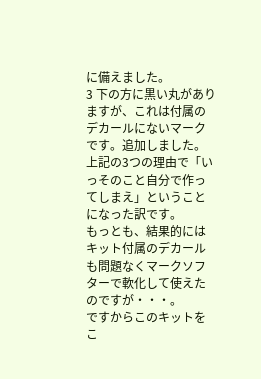に備えました。
3 下の方に黒い丸がありますが、これは付属のデカールにないマークです。追加しました。
上記の3つの理由で「いっそのこと自分で作ってしまえ」ということになった訳です。
もっとも、結果的にはキット付属のデカールも問題なくマークソフターで軟化して使えたのですが・・・。
ですからこのキットをこ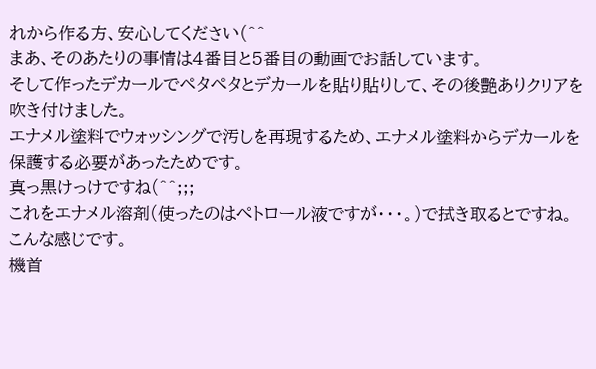れから作る方、安心してください(^^
まあ、そのあたりの事情は4番目と5番目の動画でお話しています。
そして作ったデカールでペタペタとデカールを貼り貼りして、その後艶ありクリアを吹き付けました。
エナメル塗料でウォッシングで汚しを再現するため、エナメル塗料からデカールを保護する必要があったためです。
真っ黒けっけですね(^^;;;
これをエナメル溶剤(使ったのはぺトロール液ですが・・・。)で拭き取るとですね。
こんな感じです。
機首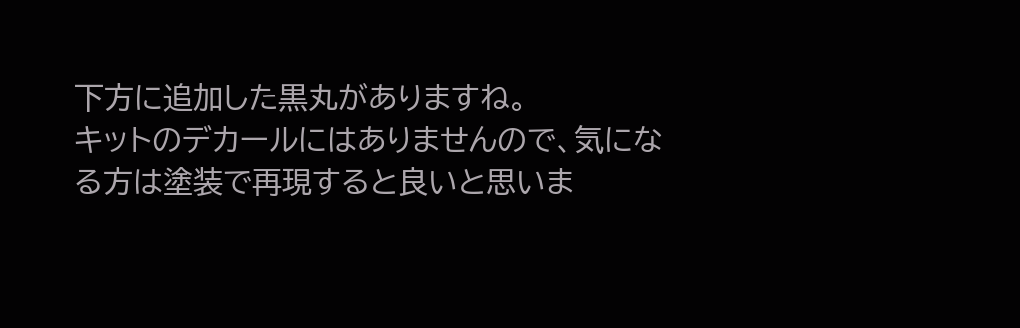下方に追加した黒丸がありますね。
キットのデカールにはありませんので、気になる方は塗装で再現すると良いと思いま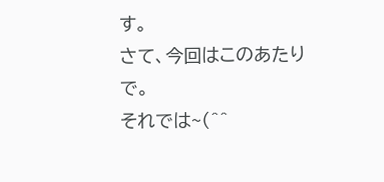す。
さて、今回はこのあたりで。
それでは~(^^